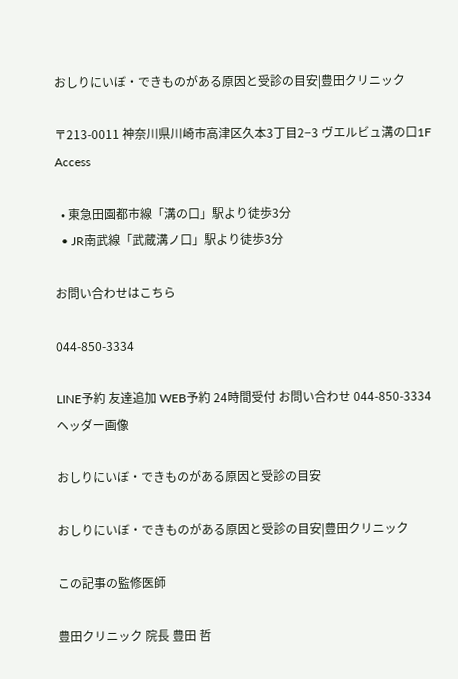おしりにいぼ・できものがある原因と受診の目安|豊田クリニック

〒213-0011 神奈川県川崎市高津区久本3丁目2−3 ヴエルビュ溝の口1F Access

  • 東急田園都市線「溝の口」駅より徒歩3分
  • JR南武線「武蔵溝ノ口」駅より徒歩3分

お問い合わせはこちら

044-850-3334

LINE予約 友達追加 WEB予約 24時間受付 お問い合わせ 044-850-3334
ヘッダー画像

おしりにいぼ・できものがある原因と受診の目安

おしりにいぼ・できものがある原因と受診の目安|豊田クリニック

この記事の監修医師

豊田クリニック 院長 豊田 哲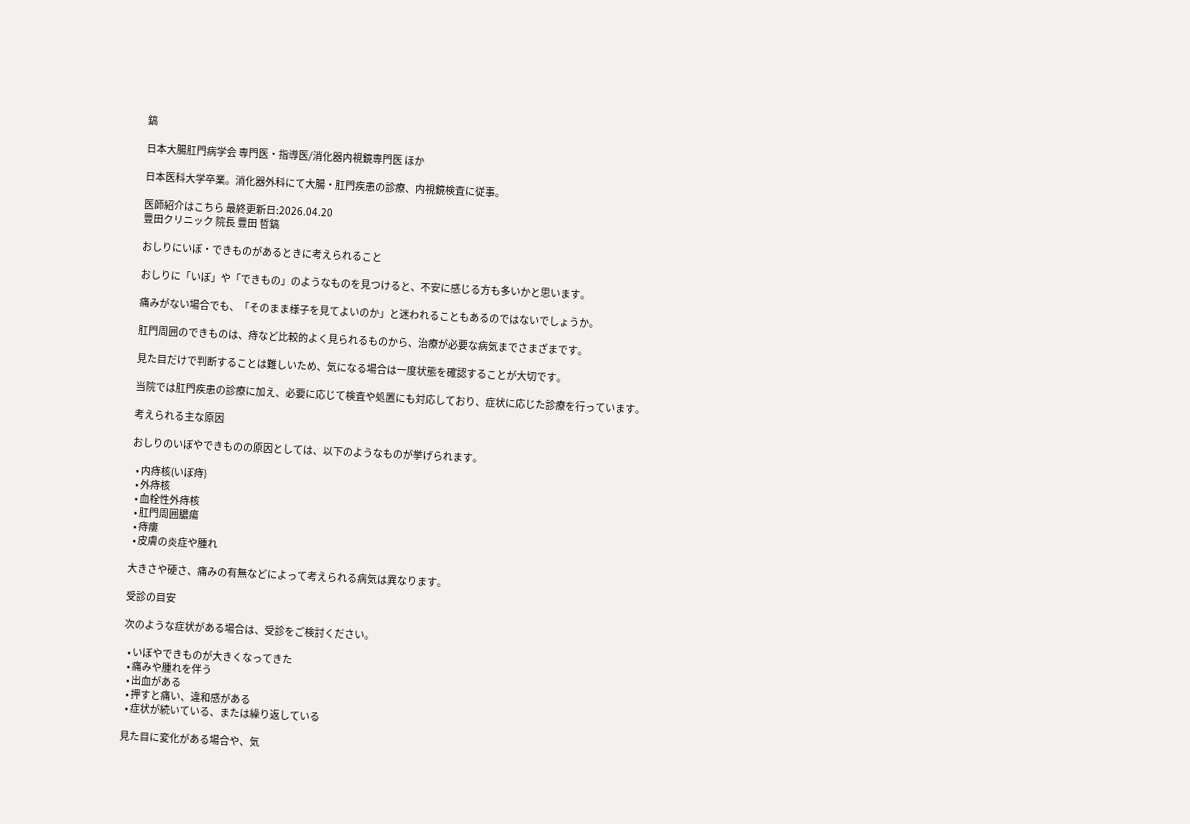鎬

日本大腸肛門病学会 専門医・指導医/消化器内視鏡専門医 ほか

日本医科大学卒業。消化器外科にて大腸・肛門疾患の診療、内視鏡検査に従事。

医師紹介はこちら 最終更新日:2026.04.20
豊田クリニック 院長 豊田 哲鎬

おしりにいぼ・できものがあるときに考えられること

おしりに「いぼ」や「できもの」のようなものを見つけると、不安に感じる方も多いかと思います。

痛みがない場合でも、「そのまま様子を見てよいのか」と迷われることもあるのではないでしょうか。

肛門周囲のできものは、痔など比較的よく見られるものから、治療が必要な病気までさまざまです。

見た目だけで判断することは難しいため、気になる場合は一度状態を確認することが大切です。

当院では肛門疾患の診療に加え、必要に応じて検査や処置にも対応しており、症状に応じた診療を行っています。

考えられる主な原因

おしりのいぼやできものの原因としては、以下のようなものが挙げられます。

  • 内痔核(いぼ痔)
  • 外痔核
  • 血栓性外痔核
  • 肛門周囲膿瘍
  • 痔瘻
  • 皮膚の炎症や腫れ

大きさや硬さ、痛みの有無などによって考えられる病気は異なります。

受診の目安

次のような症状がある場合は、受診をご検討ください。

  • いぼやできものが大きくなってきた
  • 痛みや腫れを伴う
  • 出血がある
  • 押すと痛い、違和感がある
  • 症状が続いている、または繰り返している

見た目に変化がある場合や、気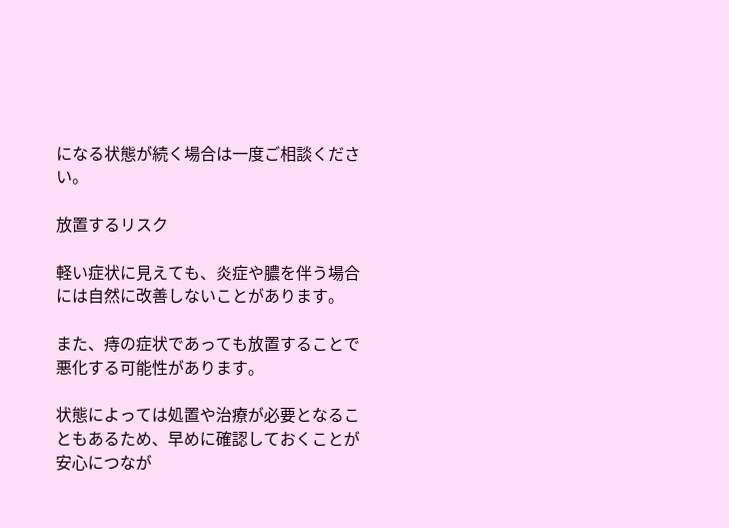になる状態が続く場合は一度ご相談ください。

放置するリスク

軽い症状に見えても、炎症や膿を伴う場合には自然に改善しないことがあります。

また、痔の症状であっても放置することで悪化する可能性があります。

状態によっては処置や治療が必要となることもあるため、早めに確認しておくことが安心につなが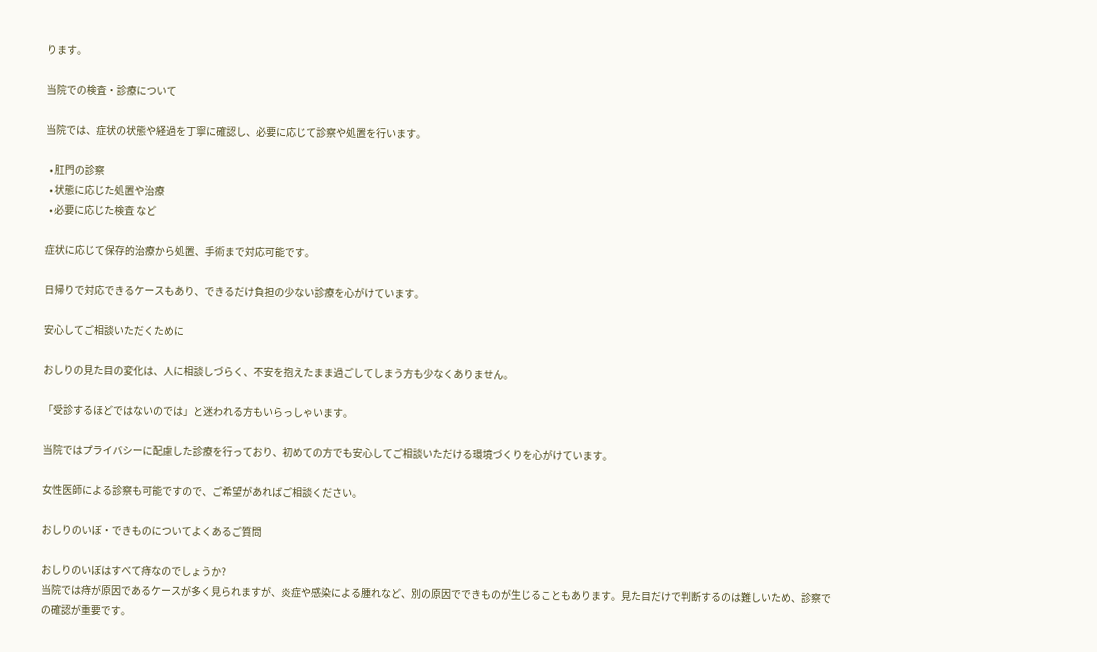ります。

当院での検査・診療について

当院では、症状の状態や経過を丁寧に確認し、必要に応じて診察や処置を行います。

  • 肛門の診察
  • 状態に応じた処置や治療
  • 必要に応じた検査 など

症状に応じて保存的治療から処置、手術まで対応可能です。

日帰りで対応できるケースもあり、できるだけ負担の少ない診療を心がけています。

安心してご相談いただくために

おしりの見た目の変化は、人に相談しづらく、不安を抱えたまま過ごしてしまう方も少なくありません。

「受診するほどではないのでは」と迷われる方もいらっしゃいます。

当院ではプライバシーに配慮した診療を行っており、初めての方でも安心してご相談いただける環境づくりを心がけています。

女性医師による診察も可能ですので、ご希望があればご相談ください。

おしりのいぼ・できものについてよくあるご質問

おしりのいぼはすべて痔なのでしょうか?
当院では痔が原因であるケースが多く見られますが、炎症や感染による腫れなど、別の原因でできものが生じることもあります。見た目だけで判断するのは難しいため、診察での確認が重要です。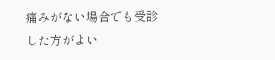痛みがない場合でも受診した方がよい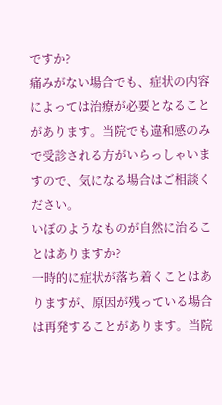ですか?
痛みがない場合でも、症状の内容によっては治療が必要となることがあります。当院でも違和感のみで受診される方がいらっしゃいますので、気になる場合はご相談ください。
いぼのようなものが自然に治ることはありますか?
一時的に症状が落ち着くことはありますが、原因が残っている場合は再発することがあります。当院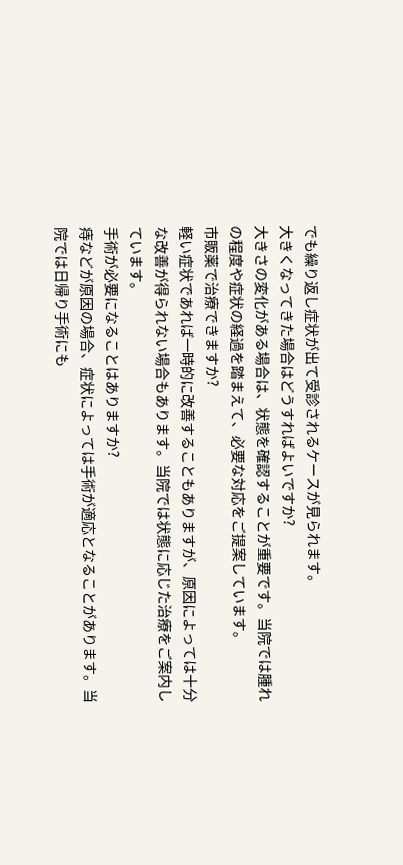でも繰り返し症状が出て受診されるケースが見られます。
大きくなってきた場合はどうすればよいですか?
大きさの変化がある場合は、状態を確認することが重要です。当院では腫れの程度や症状の経過を踏まえて、必要な対応をご提案しています。
市販薬で治療できますか?
軽い症状であれば一時的に改善することもありますが、原因によっては十分な改善が得られない場合もあります。当院では状態に応じた治療をご案内しています。
手術が必要になることはありますか?
痔などが原因の場合、症状によっては手術が適応となることがあります。当院では日帰り手術にも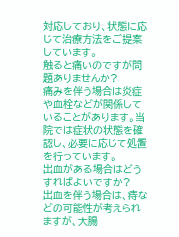対応しており、状態に応じて治療方法をご提案しています。
触ると痛いのですが問題ありませんか?
痛みを伴う場合は炎症や血栓などが関係していることがあります。当院では症状の状態を確認し、必要に応じて処置を行っています。
出血がある場合はどうすればよいですか?
出血を伴う場合は、痔などの可能性が考えられますが、大腸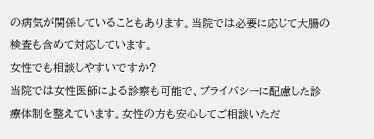の病気が関係していることもあります。当院では必要に応じて大腸の検査も含めて対応しています。
女性でも相談しやすいですか?
当院では女性医師による診察も可能で、プライバシーに配慮した診療体制を整えています。女性の方も安心してご相談いただ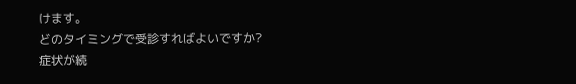けます。
どのタイミングで受診すればよいですか?
症状が続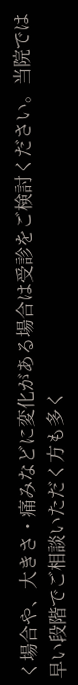く場合や、大きさ・痛みなどに変化がある場合は受診をご検討ください。当院では早い段階でご相談いただく方も多く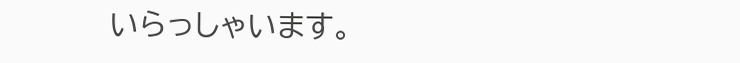いらっしゃいます。